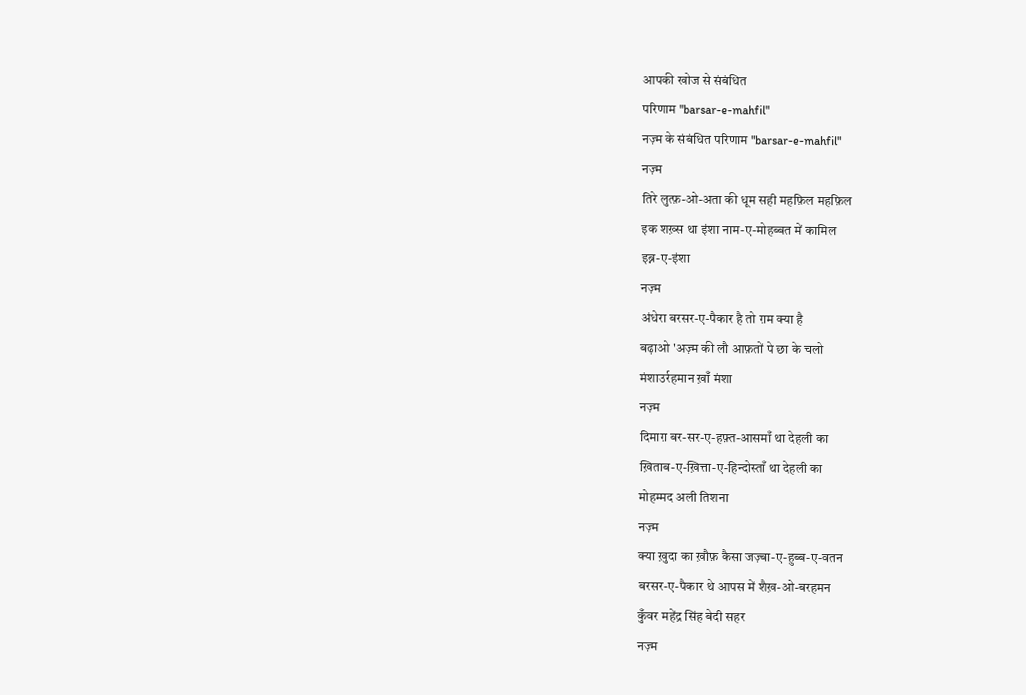आपकी खोज से संबंधित
परिणाम "barsar-e-mahfil"
नज़्म के संबंधित परिणाम "barsar-e-mahfil"
नज़्म
तिरे लुत्फ़-ओ-अता की धूम सही महफ़िल महफ़िल
इक शख़्स था इंशा नाम-ए-मोहब्बत में कामिल
इब्न-ए-इंशा
नज़्म
अंधेरा बरसर-ए-पैकार है तो ग़म क्या है
बढ़ाओ 'अज़्म की लौ आफ़तों पे छा के चलो
मंशाउर्रहमान ख़ाँ मंशा
नज़्म
दिमाग़ बर-सर-ए-हफ़्त-आसमाँ था देहली का
ख़िताब-ए-ख़ित्ता-ए-हिन्दोस्ताँ था देहली का
मोहम्मद अली तिशना
नज़्म
क्या ख़ुदा का ख़ौफ़ कैसा जज़्बा-ए-हुब्ब-ए-वतन
बरसर-ए-पैकार थे आपस में शैख़-ओ-बरहमन
कुँवर महेंद्र सिंह बेदी सहर
नज़्म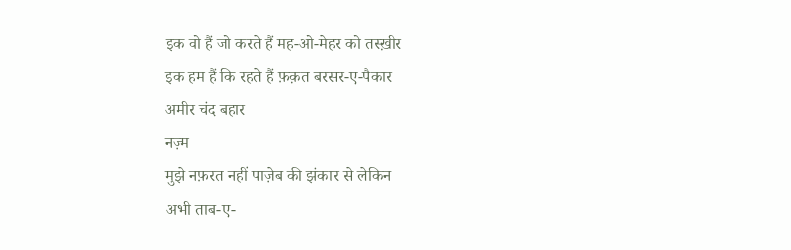इक वो हैं जो करते हैं मह-ओ-मेहर को तस्ख़ीर
इक हम हैं कि रहते हैं फ़क़त बरसर-ए-पैकार
अमीर चंद बहार
नज़्म
मुझे नफ़रत नहीं पाज़ेब की झंकार से लेकिन
अभी ताब-ए-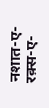नशात-ए-रक़्स-ए-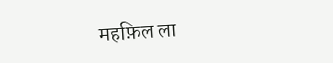महफ़िल ला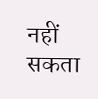नहीं सकता